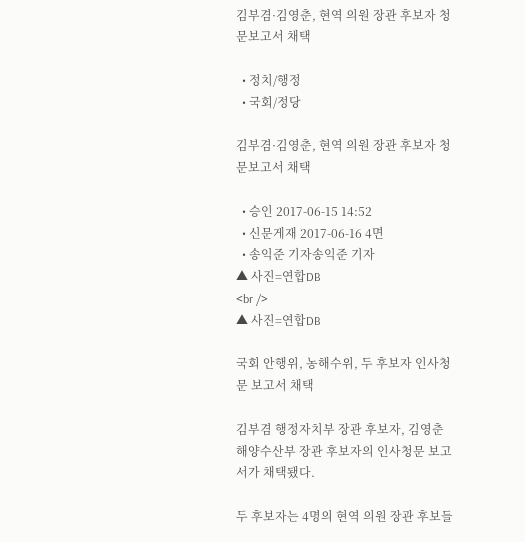김부겸·김영춘, 현역 의원 장관 후보자 청문보고서 채택

  • 정치/행정
  • 국회/정당

김부겸·김영춘, 현역 의원 장관 후보자 청문보고서 채택

  • 승인 2017-06-15 14:52
  • 신문게재 2017-06-16 4면
  • 송익준 기자송익준 기자
▲ 사진=연합DB
<br />
▲ 사진=연합DB

국회 안행위, 농해수위, 두 후보자 인사청문 보고서 채택

김부겸 행정자치부 장관 후보자, 김영춘 해양수산부 장관 후보자의 인사청문 보고서가 채택됐다.

두 후보자는 4명의 현역 의원 장관 후보들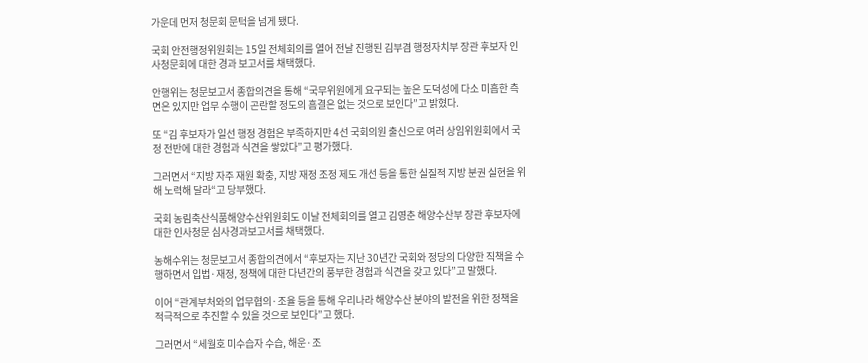가운데 먼저 청문회 문턱을 넘게 됐다.

국회 안전행정위원회는 15일 전체회의를 열어 전날 진행된 김부겸 행정자치부 장관 후보자 인사청문회에 대한 경과 보고서를 채택했다.

안행위는 청문보고서 종합의견을 통해 “국무위원에게 요구되는 높은 도덕성에 다소 미흡한 측면은 있지만 업무 수행이 곤란할 정도의 흠결은 없는 것으로 보인다”고 밝혔다.

또 “김 후보자가 일선 행정 경험은 부족하지만 4선 국회의원 출신으로 여러 상임위원회에서 국정 전반에 대한 경험과 식견을 쌓았다”고 평가했다.

그러면서 “지방 자주 재원 확충, 지방 재정 조정 제도 개선 등을 통한 실질적 지방 분권 실현을 위해 노력해 달라“고 당부했다.

국회 농림축산식품해양수산위원회도 이날 전체회의를 열고 김영춘 해양수산부 장관 후보자에 대한 인사청문 심사경과보고서를 채택했다.

농해수위는 청문보고서 종합의견에서 “후보자는 지난 30년간 국회와 정당의 다양한 직책을 수행하면서 입법·재정, 정책에 대한 다년간의 풍부한 경험과 식견을 갖고 있다”고 말했다.

이어 “관계부처와의 업무협의·조율 등을 통해 우리나라 해양수산 분야의 발전을 위한 정책을 적극적으로 추진할 수 있을 것으로 보인다”고 했다.

그러면서 “세월호 미수습자 수습, 해운·조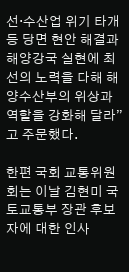선·수산업 위기 타개 등 당면 현안 해결과 해양강국 실현에 최선의 노력을 다해 해양수산부의 위상과 역할을 강화해 달라”고 주문했다.

한편 국회 교통위원회는 이날 김현미 국토교통부 장관 후보자에 대한 인사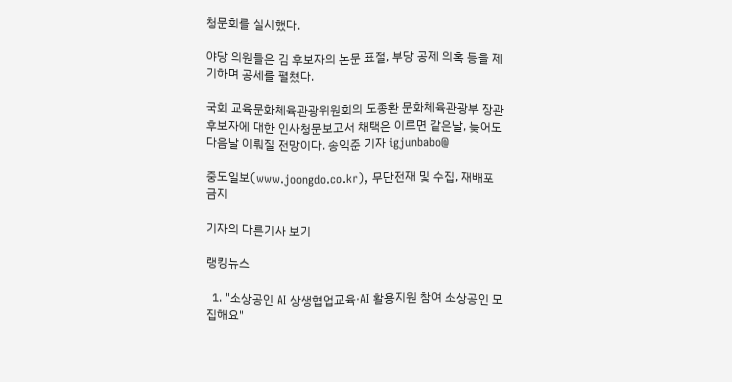청문회를 실시했다.

야당 의원들은 김 후보자의 논문 표절, 부당 공제 의혹 등을 제기하며 공세를 펼쳤다.

국회 교육문화체육관광위원회의 도종환 문화체육관광부 장관 후보자에 대한 인사청문보고서 채택은 이르면 같은날, 늦어도 다음날 이뤄질 전망이다. 송익준 기자 igjunbabo@

중도일보(www.joongdo.co.kr), 무단전재 및 수집, 재배포 금지

기자의 다른기사 보기

랭킹뉴스

  1. "소상공인 AI 상생협업교육·AI 활용지원 참여 소상공인 모집해요"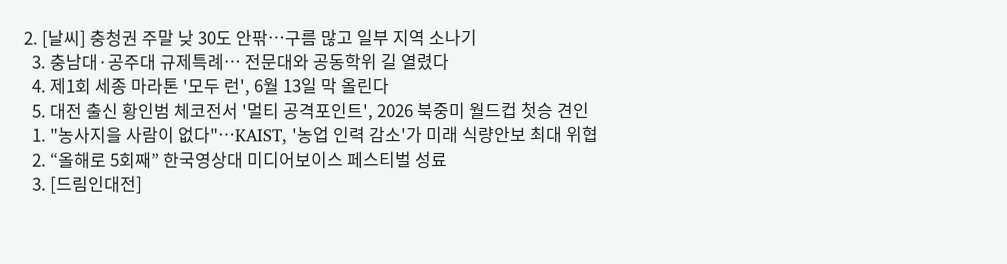2. [날씨] 충청권 주말 낮 30도 안팎…구름 많고 일부 지역 소나기
  3. 충남대·공주대 규제특례… 전문대와 공동학위 길 열렸다
  4. 제1회 세종 마라톤 '모두 런', 6월 13일 막 올린다
  5. 대전 출신 황인범 체코전서 '멀티 공격포인트', 2026 북중미 월드컵 첫승 견인
  1. "농사지을 사람이 없다"…KAIST, '농업 인력 감소'가 미래 식량안보 최대 위협
  2. “올해로 5회째” 한국영상대 미디어보이스 페스티벌 성료
  3. [드림인대전]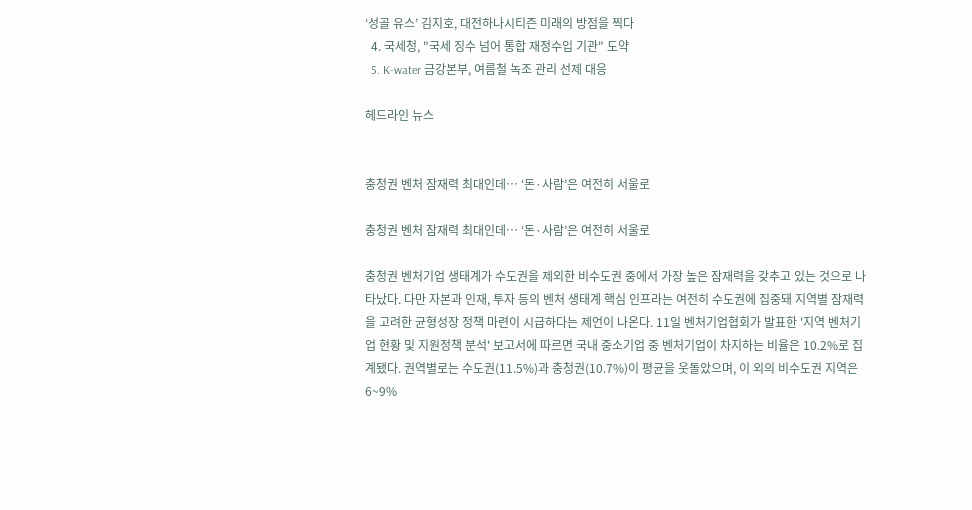‘성골 유스’ 김지호, 대전하나시티즌 미래의 방점을 찍다
  4. 국세청, "국세 징수 넘어 통합 재정수입 기관" 도약
  5. K-water 금강본부, 여름철 녹조 관리 선제 대응

헤드라인 뉴스


충청권 벤처 잠재력 최대인데… ‘돈·사람’은 여전히 서울로

충청권 벤처 잠재력 최대인데… ‘돈·사람’은 여전히 서울로

충청권 벤처기업 생태계가 수도권을 제외한 비수도권 중에서 가장 높은 잠재력을 갖추고 있는 것으로 나타났다. 다만 자본과 인재, 투자 등의 벤처 생태계 핵심 인프라는 여전히 수도권에 집중돼 지역별 잠재력을 고려한 균형성장 정책 마련이 시급하다는 제언이 나온다. 11일 벤처기업협회가 발표한 '지역 벤처기업 현황 및 지원정책 분석' 보고서에 따르면 국내 중소기업 중 벤처기업이 차지하는 비율은 10.2%로 집계됐다. 권역별로는 수도권(11.5%)과 충청권(10.7%)이 평균을 웃돌았으며, 이 외의 비수도권 지역은 6~9%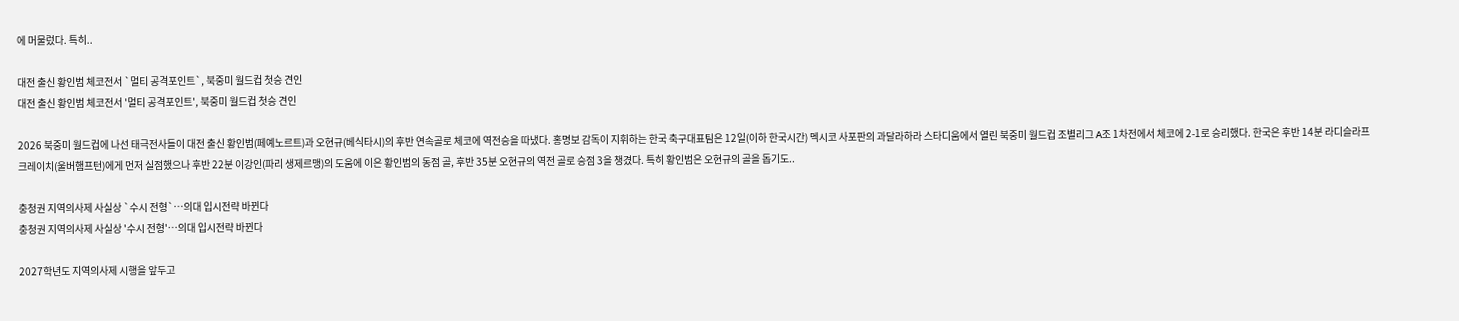에 머물렀다. 특히..

대전 출신 황인범 체코전서 `멀티 공격포인트`, 북중미 월드컵 첫승 견인
대전 출신 황인범 체코전서 '멀티 공격포인트', 북중미 월드컵 첫승 견인

2026 북중미 월드컵에 나선 태극전사들이 대전 출신 황인범(페예노르트)과 오현규(베식타시)의 후반 연속골로 체코에 역전승을 따냈다. 홍명보 감독이 지휘하는 한국 축구대표팀은 12일(이하 한국시간) 멕시코 사포판의 과달라하라 스타디움에서 열린 북중미 월드컵 조별리그 A조 1차전에서 체코에 2-1로 승리했다. 한국은 후반 14분 라디슬라프 크레이치(울버햄프턴)에게 먼저 실점했으나 후반 22분 이강인(파리 생제르맹)의 도움에 이은 황인범의 동점 골, 후반 35분 오현규의 역전 골로 승점 3을 챙겼다. 특히 황인범은 오현규의 골을 돕기도..

충청권 지역의사제 사실상 `수시 전형`…의대 입시전략 바뀐다
충청권 지역의사제 사실상 '수시 전형'…의대 입시전략 바뀐다

2027학년도 지역의사제 시행을 앞두고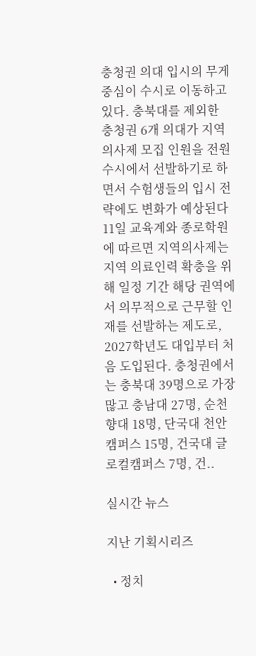충청권 의대 입시의 무게중심이 수시로 이동하고 있다. 충북대를 제외한 충청권 6개 의대가 지역의사제 모집 인원을 전원 수시에서 선발하기로 하면서 수험생들의 입시 전략에도 변화가 예상된다 11일 교육계와 종로학원에 따르면 지역의사제는 지역 의료인력 확충을 위해 일정 기간 해당 권역에서 의무적으로 근무할 인재를 선발하는 제도로, 2027학년도 대입부터 처음 도입된다. 충청권에서는 충북대 39명으로 가장 많고 충남대 27명, 순천향대 18명, 단국대 천안캠퍼스 15명, 건국대 글로컬캠퍼스 7명, 건..

실시간 뉴스

지난 기획시리즈

  • 정치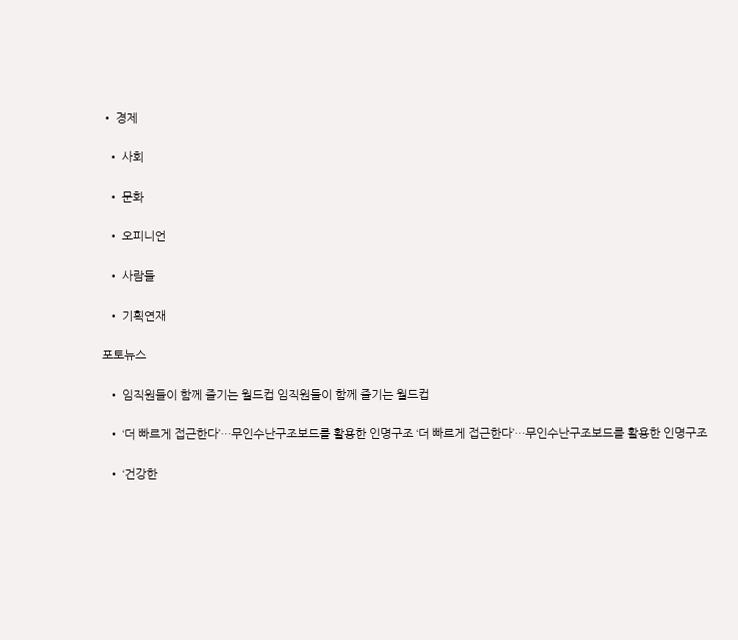• 경제

  • 사회

  • 문화

  • 오피니언

  • 사람들

  • 기획연재

포토뉴스

  • 임직원들이 함께 즐기는 월드컵 임직원들이 함께 즐기는 월드컵

  • ‘더 빠르게 접근한다’…무인수난구조보드를 활용한 인명구조 ‘더 빠르게 접근한다’…무인수난구조보드를 활용한 인명구조

  • ‘건강한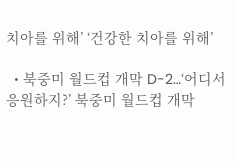치아를 위해’ ‘건강한 치아를 위해’

  • 북중미 월드컵 개막 D-2…‘어디서 응원하지?’ 북중미 월드컵 개막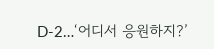D-2…‘어디서 응원하지?’